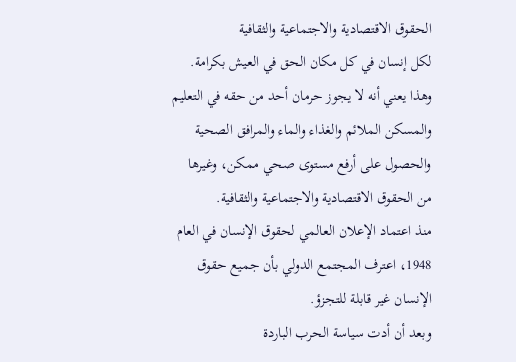الحقوق الاقتصادية والاجتماعية والثقافية
لكل إنسان في كل مكان الحق في العيش بكرامة. وهذا يعني أنه لا يجوز حرمان أحد من حقه في التعليم والمسكن الملائم والغذاء والماء والمرافق الصحية والحصول على أرفع مستوى صحي ممكن، وغيرها من الحقوق الاقتصادية والاجتماعية والثقافية.
منذ اعتماد الإعلان العالمي لحقوق الإنسان في العام 1948، اعترف المجتمع الدولي بأن جميع حقوق الإنسان غير قابلة للتجزؤ.
وبعد أن أدت سياسة الحرب الباردة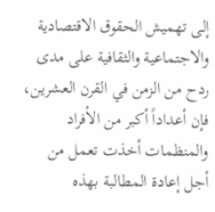إلى تهميش الحقوق الاقتصادية والاجتماعية والثقافية على مدى ردح من الزمن في القرن العشرين، فإن أعداداً أكبر من الأفراد والمنظمات أخذت تعمل من أجل إعادة المطالبة بهذه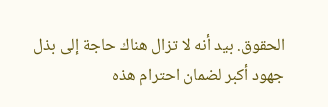الحقوق. بيد أنه لا تزال هناك حاجة إلى بذل جهود أكبر لضمان احترام هذه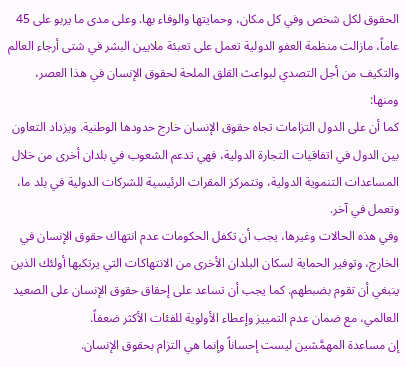الحقوق لكل شخص وفي كل مكان، وحمايتها والوفاء بها. وعلى مدى ما يربو على 45 عاماً، مازالت منظمة العفو الدولية تعمل على تعبئة ملايين البشر في شتى أرجاء العالم والتكيف من أجل التصدي لبواعث القلق الملحة لحقوق الإنسان في هذا العصر، ومنها:
كما أن على الدول التزامات تجاه حقوق الإنسان خارج حدودها الوطنية. ويزداد التعاون بين الدول في اتفاقيات التجارة الدولية، فهي تدعم الشعوب في بلدان أخرى من خلال المساعدات التنموية الدولية، وتتمركز المقرات الرئيسية للشركات الدولية في بلد ما، وتعمل في آخر.
وفي هذه الحالات وغيرها، يجب أن تكفل الحكومات عدم انتهاك حقوق الإنسان في الخارج، وتوفير الحماية لسكان البلدان الأخرى من الانتهاكات التي يرتكبها أولئك الذين ينبغي أن تقوم بضبطهم. كما يجب أن تساعد على إحقاق حقوق الإنسان على الصعيد العالمي، مع ضمان عدم التمييز وإعطاء الأولوية للفئات الأكثر ضعفاً.
إن مساعدة المهمَّشين ليست إحساناً وإنما هي التزام بحقوق الإنسان.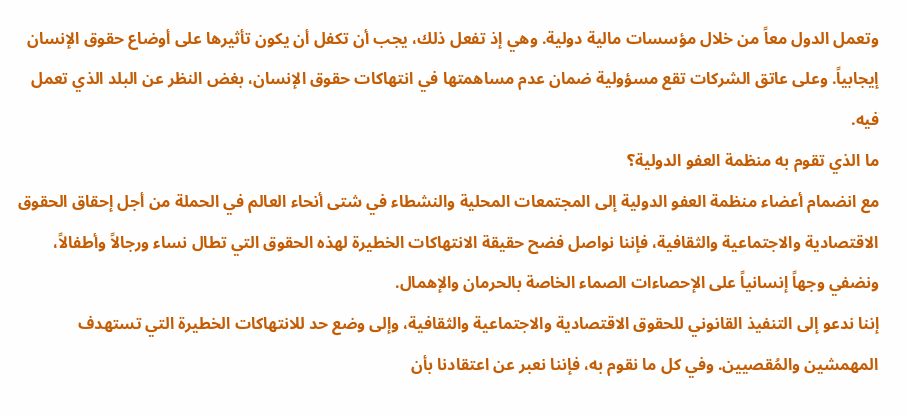وتعمل الدول معاً من خلال مؤسسات مالية دولية. وهي إذ تفعل ذلك، يجب أن تكفل أن يكون تأثيرها على أوضاع حقوق الإنسان إيجابياً. وعلى عاتق الشركات تقع مسؤولية ضمان عدم مساهمتها في انتهاكات حقوق الإنسان، بغض النظر عن البلد الذي تعمل فيه.
ما الذي تقوم به منظمة العفو الدولية؟
مع انضمام أعضاء منظمة العفو الدولية إلى المجتمعات المحلية والنشطاء في شتى أنحاء العالم في الحملة من أجل إحقاق الحقوق الاقتصادية والاجتماعية والثقافية، فإننا نواصل فضح حقيقة الانتهاكات الخطيرة لهذه الحقوق التي تطال نساء ورجالاً وأطفالاً، ونضفي وجهاً إنسانياً على الإحصاءات الصماء الخاصة بالحرمان والإهمال.
إننا ندعو إلى التنفيذ القانوني للحقوق الاقتصادية والاجتماعية والثقافية، وإلى وضع حد للانتهاكات الخطيرة التي تستهدف المهمشين والمُقصيين. وفي كل ما نقوم به، فإننا نعبر عن اعتقادنا بأن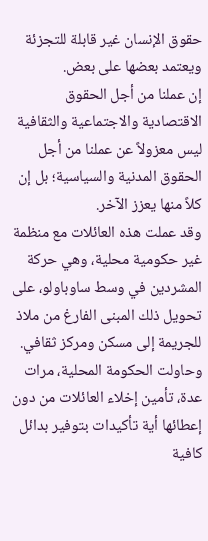حقوق الإنسان غير قابلة للتجزئة ويعتمد بعضها على بعض.
إن عملنا من أجل الحقوق الاقتصادية والاجتماعية والثقافية ليس معزولاً عن عملنا من أجل الحقوق المدنية والسياسية؛ بل إن كلاً منها يعزز الآخر.
وقد عملت هذه العائلات مع منظمة غير حكومية محلية، وهي حركة المشردين في وسط ساوباولو، على تحويل ذلك المبنى الفارغ من ملاذ للجريمة إلى مسكن ومركز ثقافي.
وحاولت الحكومة المحلية، مرات عدة، تأمين إخلاء العائلات من دون إعطائها أية تأكيدات بتوفير بدائل كافية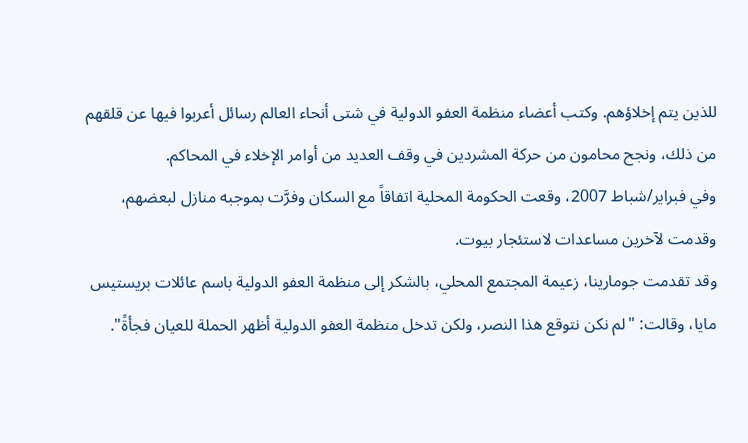للذين يتم إخلاؤهم. وكتب أعضاء منظمة العفو الدولية في شتى أنحاء العالم رسائل أعربوا فيها عن قلقهم من ذلك، ونجح محامون من حركة المشردين في وقف العديد من أوامر الإخلاء في المحاكم.
وفي فبراير/شباط 2007، وقعت الحكومة المحلية اتفاقاً مع السكان وفرَّت بموجبه منازل لبعضهم، وقدمت لآخرين مساعدات لاستئجار بيوت.
وقد تقدمت جومارينا، زعيمة المجتمع المحلي، بالشكر إلى منظمة العفو الدولية باسم عائلات بريستيس مايا، وقالت: "لم نكن نتوقع هذا النصر، ولكن تدخل منظمة العفو الدولية أظهر الحملة للعيان فجأةً".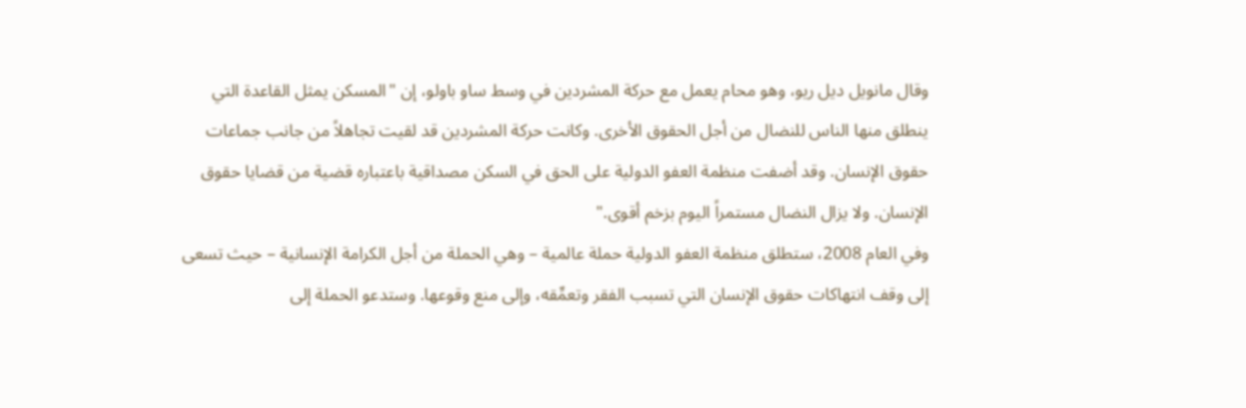وقال مانويل ديل ريو، وهو محام يعمل مع حركة المشردين في وسط ساو باولو، إن "المسكن يمثل القاعدة التي ينطلق منها الناس للنضال من أجل الحقوق الأخرى. وكانت حركة المشردين قد لقيت تجاهلاً من جانب جماعات حقوق الإنسان. وقد أضفت منظمة العفو الدولية على الحق في السكن مصداقية باعتباره قضية من قضايا حقوق الإنسان. ولا يزال النضال مستمراً اليوم بزخم أقوى."
وفي العام 2008، ستطلق منظمة العفو الدولية حملة عالمية – وهي الحملة من أجل الكرامة الإنسانية – حيث تسعى إلى وقف انتهاكات حقوق الإنسان التي تسبب الفقر وتعمِّقه، وإلى منع وقوعها. وستدعو الحملة إلى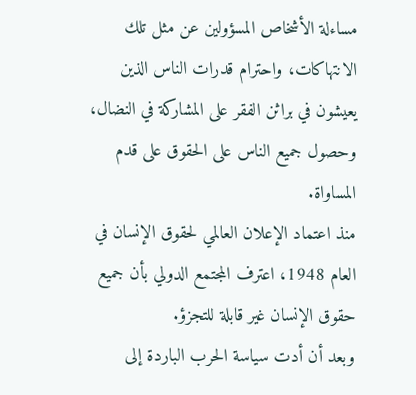مساءلة الأشخاص المسؤولين عن مثل تلك الانتهاكات، واحترام قدرات الناس الذين يعيشون في براثن الفقر على المشاركة في النضال، وحصول جميع الناس على الحقوق على قدم المساواة.
منذ اعتماد الإعلان العالمي لحقوق الإنسان في العام 1948، اعترف المجتمع الدولي بأن جميع حقوق الإنسان غير قابلة للتجزؤ.
وبعد أن أدت سياسة الحرب الباردة إلى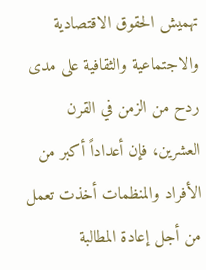تهميش الحقوق الاقتصادية والاجتماعية والثقافية على مدى ردح من الزمن في القرن العشرين، فإن أعداداً أكبر من الأفراد والمنظمات أخذت تعمل من أجل إعادة المطالبة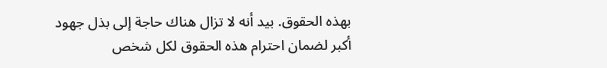بهذه الحقوق. بيد أنه لا تزال هناك حاجة إلى بذل جهود أكبر لضمان احترام هذه الحقوق لكل شخص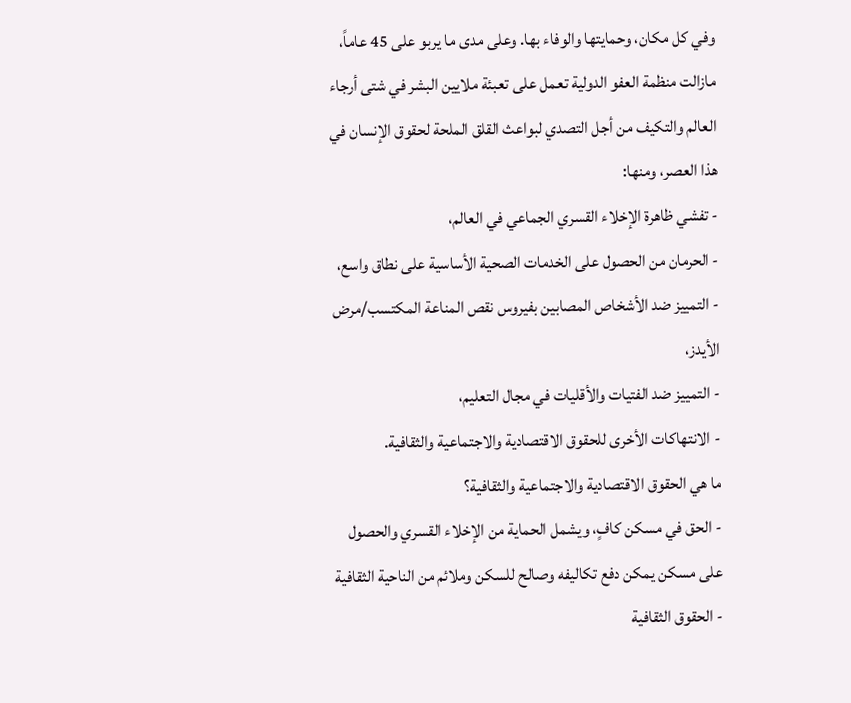وفي كل مكان، وحمايتها والوفاء بها. وعلى مدى ما يربو على 45 عاماً، مازالت منظمة العفو الدولية تعمل على تعبئة ملايين البشر في شتى أرجاء العالم والتكيف من أجل التصدي لبواعث القلق الملحة لحقوق الإنسان في هذا العصر، ومنها:
- تفشي ظاهرة الإخلاء القسري الجماعي في العالم،
- الحرمان من الحصول على الخدمات الصحية الأساسية على نطاق واسع،
- التمييز ضد الأشخاص المصابين بفيروس نقص المناعة المكتسب/مرض الأيدز،
- التمييز ضد الفتيات والأقليات في مجال التعليم،
- الانتهاكات الأخرى للحقوق الاقتصادية والاجتماعية والثقافية.
ما هي الحقوق الاقتصادية والاجتماعية والثقافية؟
- الحق في مسكن كافٍ، ويشمل الحماية من الإخلاء القسري والحصول على مسكن يمكن دفع تكاليفه وصالح للسكن وملائم من الناحية الثقافية
- الحقوق الثقافية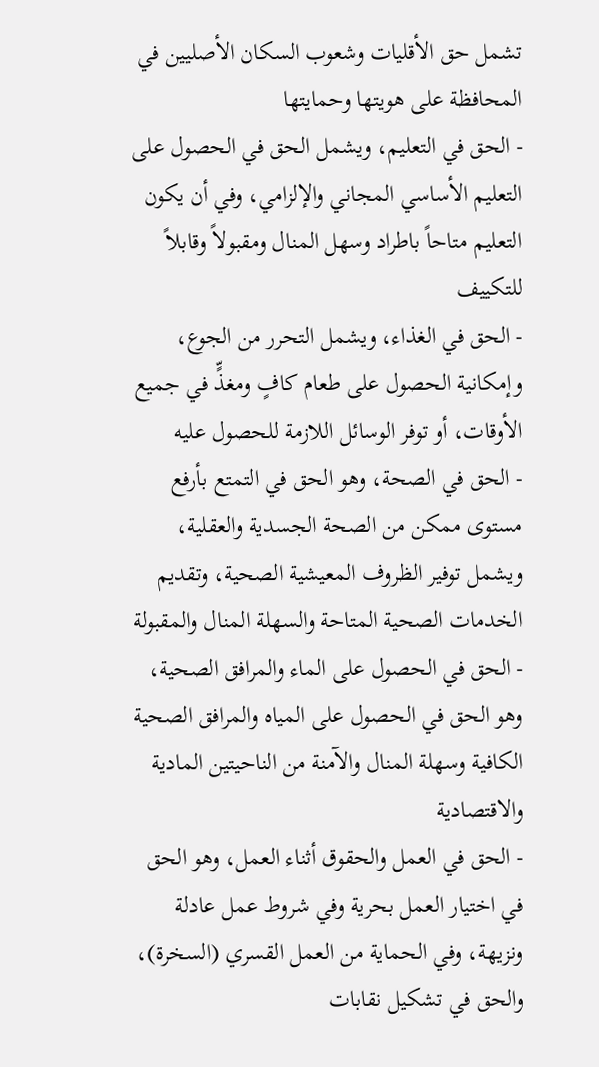تشمل حق الأقليات وشعوب السكان الأصليين في المحافظة على هويتها وحمايتها
- الحق في التعليم، ويشمل الحق في الحصول على التعليم الأساسي المجاني والإلزامي، وفي أن يكون التعليم متاحاً باطراد وسهل المنال ومقبولاً وقابلاً للتكييف
- الحق في الغذاء، ويشمل التحرر من الجوع، وإمكانية الحصول على طعام كافٍ ومغذٍّ في جميع الأوقات، أو توفر الوسائل اللازمة للحصول عليه
- الحق في الصحة، وهو الحق في التمتع بأرفع مستوى ممكن من الصحة الجسدية والعقلية، ويشمل توفير الظروف المعيشية الصحية، وتقديم الخدمات الصحية المتاحة والسهلة المنال والمقبولة
- الحق في الحصول على الماء والمرافق الصحية، وهو الحق في الحصول على المياه والمرافق الصحية الكافية وسهلة المنال والآمنة من الناحيتين المادية والاقتصادية
- الحق في العمل والحقوق أثناء العمل، وهو الحق في اختيار العمل بحرية وفي شروط عمل عادلة ونزيهة، وفي الحماية من العمل القسري (السخرة)، والحق في تشكيل نقابات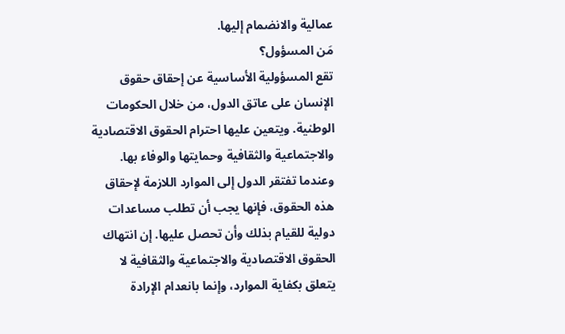عمالية والانضمام إليها.
مَن المسؤول؟
تقع المسؤولية الأساسية عن إحقاق حقوق الإنسان على عاتق الدول، من خلال الحكومات الوطنية. ويتعين عليها احترام الحقوق الاقتصادية والاجتماعية والثقافية وحمايتها والوفاء بها. وعندما تفتقر الدول إلى الموارد اللازمة لإحقاق هذه الحقوق، فإنها يجب أن تطلب مساعدات دولية للقيام بذلك وأن تحصل عليها. إن انتهاك الحقوق الاقتصادية والاجتماعية والثقافية لا يتعلق بكفاية الموارد، وإنما بانعدام الإرادة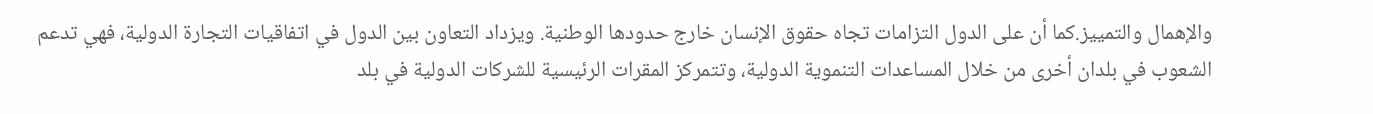والإهمال والتمييز.كما أن على الدول التزامات تجاه حقوق الإنسان خارج حدودها الوطنية. ويزداد التعاون بين الدول في اتفاقيات التجارة الدولية، فهي تدعم الشعوب في بلدان أخرى من خلال المساعدات التنموية الدولية، وتتمركز المقرات الرئيسية للشركات الدولية في بلد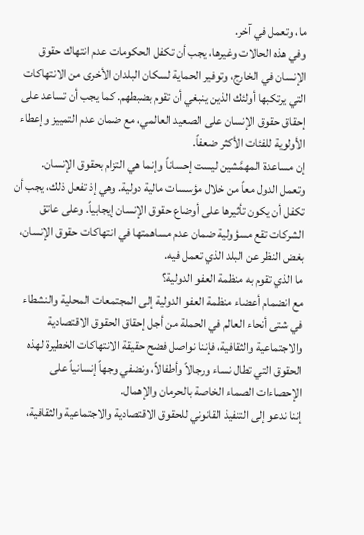ما، وتعمل في آخر.
وفي هذه الحالات وغيرها، يجب أن تكفل الحكومات عدم انتهاك حقوق الإنسان في الخارج، وتوفير الحماية لسكان البلدان الأخرى من الانتهاكات التي يرتكبها أولئك الذين ينبغي أن تقوم بضبطهم. كما يجب أن تساعد على إحقاق حقوق الإنسان على الصعيد العالمي، مع ضمان عدم التمييز وإعطاء الأولوية للفئات الأكثر ضعفاً.
إن مساعدة المهمَّشين ليست إحساناً وإنما هي التزام بحقوق الإنسان.
وتعمل الدول معاً من خلال مؤسسات مالية دولية. وهي إذ تفعل ذلك، يجب أن تكفل أن يكون تأثيرها على أوضاع حقوق الإنسان إيجابياً. وعلى عاتق الشركات تقع مسؤولية ضمان عدم مساهمتها في انتهاكات حقوق الإنسان، بغض النظر عن البلد الذي تعمل فيه.
ما الذي تقوم به منظمة العفو الدولية؟
مع انضمام أعضاء منظمة العفو الدولية إلى المجتمعات المحلية والنشطاء في شتى أنحاء العالم في الحملة من أجل إحقاق الحقوق الاقتصادية والاجتماعية والثقافية، فإننا نواصل فضح حقيقة الانتهاكات الخطيرة لهذه الحقوق التي تطال نساء ورجالاً وأطفالاً، ونضفي وجهاً إنسانياً على الإحصاءات الصماء الخاصة بالحرمان والإهمال.
إننا ندعو إلى التنفيذ القانوني للحقوق الاقتصادية والاجتماعية والثقافية،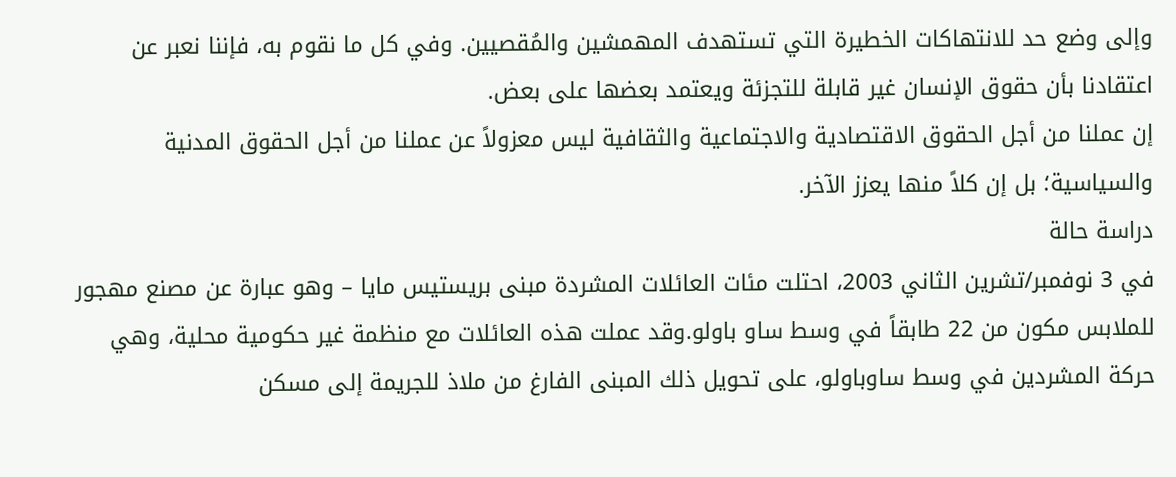وإلى وضع حد للانتهاكات الخطيرة التي تستهدف المهمشين والمُقصيين. وفي كل ما نقوم به، فإننا نعبر عن اعتقادنا بأن حقوق الإنسان غير قابلة للتجزئة ويعتمد بعضها على بعض.
إن عملنا من أجل الحقوق الاقتصادية والاجتماعية والثقافية ليس معزولاً عن عملنا من أجل الحقوق المدنية والسياسية؛ بل إن كلاً منها يعزز الآخر.
دراسة حالة
في 3 نوفمبر/تشرين الثاني 2003، احتلت مئات العائلات المشردة مبنى بريستيس مايا – وهو عبارة عن مصنع مهجور للملابس مكون من 22 طابقاً في وسط ساو باولو.وقد عملت هذه العائلات مع منظمة غير حكومية محلية، وهي حركة المشردين في وسط ساوباولو، على تحويل ذلك المبنى الفارغ من ملاذ للجريمة إلى مسكن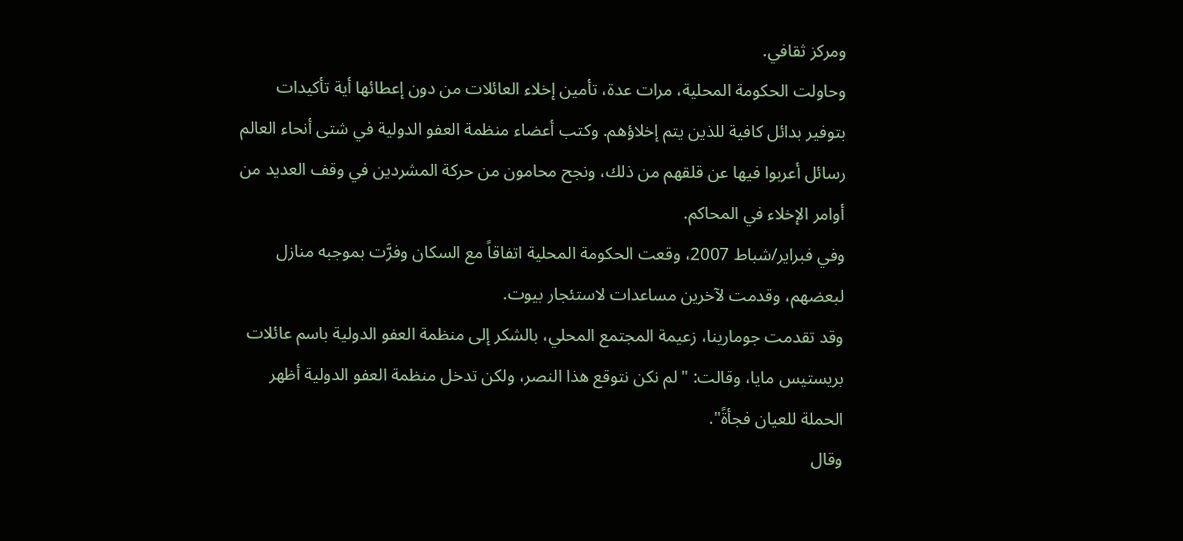ومركز ثقافي.
وحاولت الحكومة المحلية، مرات عدة، تأمين إخلاء العائلات من دون إعطائها أية تأكيدات بتوفير بدائل كافية للذين يتم إخلاؤهم. وكتب أعضاء منظمة العفو الدولية في شتى أنحاء العالم رسائل أعربوا فيها عن قلقهم من ذلك، ونجح محامون من حركة المشردين في وقف العديد من أوامر الإخلاء في المحاكم.
وفي فبراير/شباط 2007، وقعت الحكومة المحلية اتفاقاً مع السكان وفرَّت بموجبه منازل لبعضهم، وقدمت لآخرين مساعدات لاستئجار بيوت.
وقد تقدمت جومارينا، زعيمة المجتمع المحلي، بالشكر إلى منظمة العفو الدولية باسم عائلات بريستيس مايا، وقالت: "لم نكن نتوقع هذا النصر، ولكن تدخل منظمة العفو الدولية أظهر الحملة للعيان فجأةً".
وقال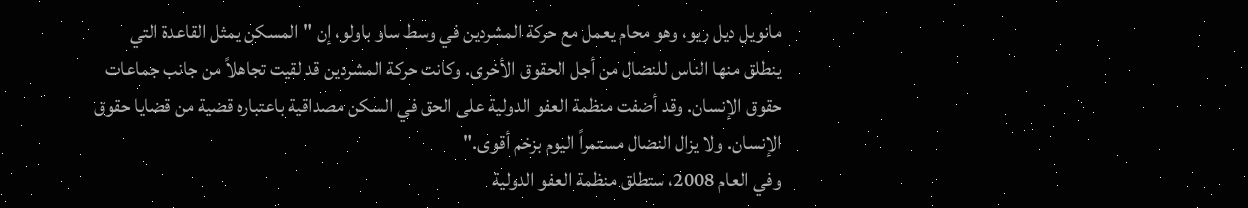مانويل ديل ريو، وهو محام يعمل مع حركة المشردين في وسط ساو باولو، إن "المسكن يمثل القاعدة التي ينطلق منها الناس للنضال من أجل الحقوق الأخرى. وكانت حركة المشردين قد لقيت تجاهلاً من جانب جماعات حقوق الإنسان. وقد أضفت منظمة العفو الدولية على الحق في السكن مصداقية باعتباره قضية من قضايا حقوق الإنسان. ولا يزال النضال مستمراً اليوم بزخم أقوى."
وفي العام 2008، ستطلق منظمة العفو الدولية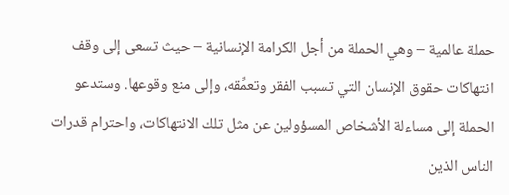حملة عالمية – وهي الحملة من أجل الكرامة الإنسانية – حيث تسعى إلى وقف انتهاكات حقوق الإنسان التي تسبب الفقر وتعمِّقه، وإلى منع وقوعها. وستدعو الحملة إلى مساءلة الأشخاص المسؤولين عن مثل تلك الانتهاكات، واحترام قدرات الناس الذين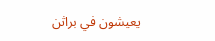يعيشون في براثن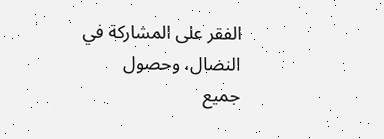الفقر على المشاركة في النضال، وحصول جميع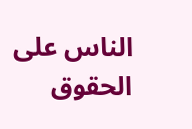الناس على الحقوق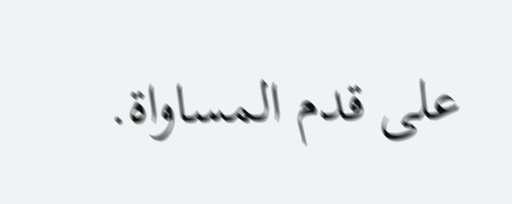على قدم المساواة.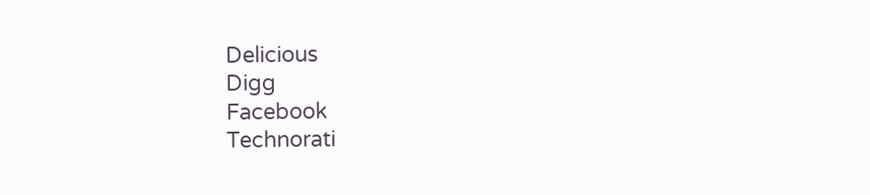Delicious
Digg
Facebook
Technorati